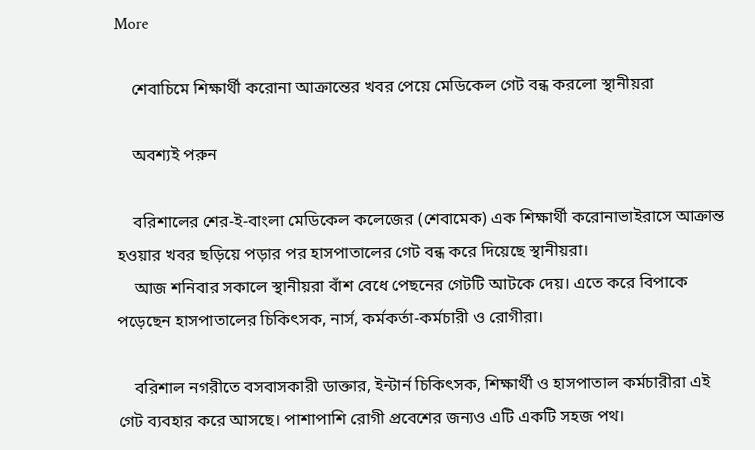More

    শেবাচিমে শিক্ষার্থী করোনা আক্রান্তের খবর পেয়ে মেডিকেল গেট বন্ধ করলো স্থানীয়রা

    অবশ্যই পরুন

    বরিশালের শের-ই-বাংলা মেডিকেল কলেজের (শেবামেক) এক শিক্ষার্থী করোনাভাইরাসে আক্রান্ত হওয়ার খবর ছড়িয়ে পড়ার পর হাসপাতালের গেট বন্ধ করে দিয়েছে স্থানীয়রা।
    আজ শনিবার সকালে স্থানীয়রা বাঁশ বেধে পেছনের গেটটি আটকে দেয়। এতে করে বিপাকে পড়েছেন হাসপাতালের চিকিৎসক, নার্স, কর্মকর্তা-কর্মচারী ও রোগীরা।

    বরিশাল নগরীতে বসবাসকারী ডাক্তার, ইন্টার্ন চিকিৎসক, শিক্ষার্থী ও হাসপাতাল কর্মচারীরা এই গেট ব্যবহার করে আসছে। পাশাপাশি রোগী প্রবেশের জন্যও এটি একটি সহজ পথ।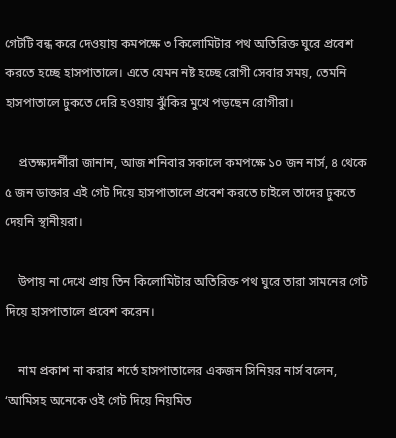গেটটি বন্ধ করে দেওয়ায় কমপক্ষে ৩ কিলোমিটার পথ অতিরিক্ত ঘুরে প্রবেশ করতে হচ্ছে হাসপাতালে। এতে যেমন নষ্ট হচ্ছে রোগী সেবার সময়, তেমনি হাসপাতালে ঢুকতে দেরি হওয়ায় ঝুঁকির মুখে পড়ছেন রোগীরা।

    প্রতক্ষ্যদর্শীরা জানান, আজ শনিবার সকালে কমপক্ষে ১০ জন নার্স, ৪ থেকে ৫ জন ডাক্তার এই গেট দিয়ে হাসপাতালে প্রবেশ করতে চাইলে তাদের ঢুকতে দেয়নি স্থানীয়রা।

    উপায় না দেখে প্রায় তিন কিলোমিটার অতিরিক্ত পথ ঘুরে তারা সামনের গেট দিয়ে হাসপাতালে প্রবেশ করেন।

    নাম প্রকাশ না করার শর্তে হাসপাতালের একজন সিনিয়র নার্স বলেন, ‘আমিসহ অনেকে ওই গেট দিয়ে নিয়মিত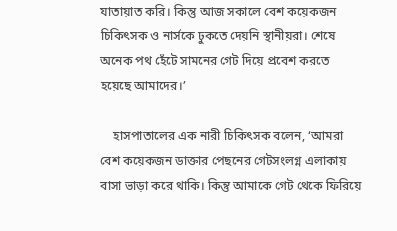যাতায়াত করি। কিন্তু আজ সকালে বেশ কয়েকজন চিকিৎসক ও নার্সকে ঢুকতে দেয়নি স্থানীয়রা। শেষে অনেক পথ হেঁটে সামনের গেট দিয়ে প্রবেশ করতে হয়েছে আমাদের।’

    হাসপাতালের এক নারী চিকিৎসক বলেন, ‘আমরা বেশ কয়েকজন ডাক্তার পেছনের গেটসংলগ্ন এলাকায় বাসা ভাড়া করে থাকি। কিন্তু আমাকে গেট থেকে ফিরিয়ে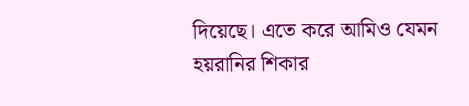দিয়েছে। এতে করে আমিও যেমন হয়রানির শিকার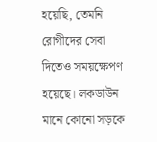হয়েছি, তেমনি রোগীদের সেবা দিতেও সময়ক্ষেপণ হয়েছে। লকডাউন মানে কোনো সড়কে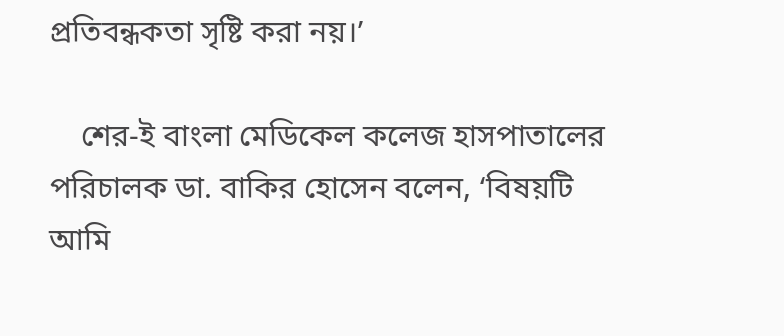প্রতিবন্ধকতা সৃষ্টি করা নয়।’

    শের-ই বাংলা মেডিকেল কলেজ হাসপাতালের পরিচালক ডা. বাকির হোসেন বলেন, ‘বিষয়টি আমি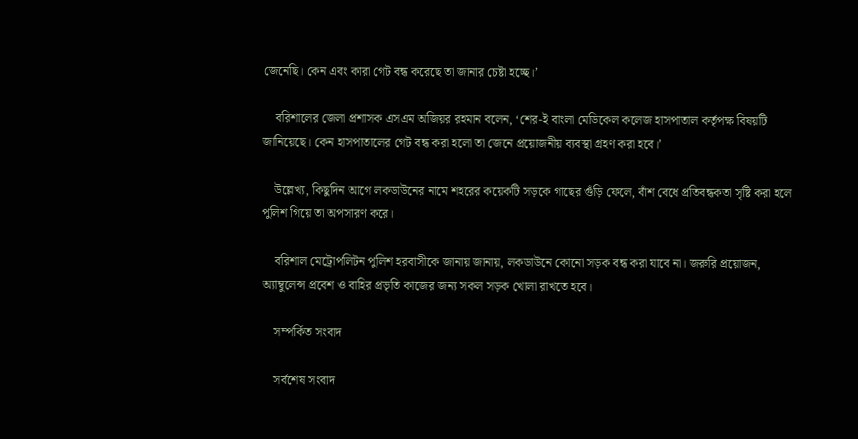জেনেছি। কেন এবং কারা গেট বন্ধ করেছে তা জানার চেষ্টা হচ্ছে।’

    বরিশালের জেলা প্রশাসক এসএম অজিয়র রহমান বলেন, ‘শের-ই বাংলা মেডিকেল কলেজ হাসপাতাল কর্তৃপক্ষ বিষয়টি জানিয়েছে। কেন হাসপাতালের গেট বন্ধ করা হলো তা জেনে প্রয়োজনীয় ব্যবস্থা গ্রহণ করা হবে।’

    উল্লেখ্য, কিছুদিন আগে লকডাউনের নামে শহরের কয়েকটি সড়কে গাছের গুঁড়ি ফেলে, বাঁশ বেধে প্রতিবন্ধকতা সৃষ্টি করা হলে পুলিশ গিয়ে তা অপসারণ করে।

    বরিশাল মেট্রোপলিটন পুলিশ হরবাসীকে জানায় জানায়, লকডাউনে কোনো সড়ক বন্ধ করা যাবে না। জরুরি প্রয়োজন, অ্যাম্বুলেন্স প্রবেশ ও বাহির প্রভৃতি কাজের জন্য সকল সড়ক খোলা রাখতে হবে।

    সম্পর্কিত সংবাদ

    সর্বশেষ সংবাদ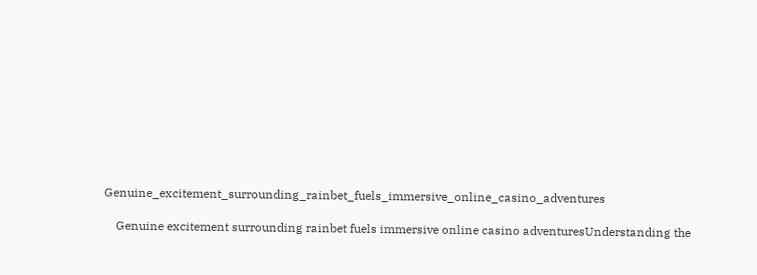Genuine_excitement_surrounding_rainbet_fuels_immersive_online_casino_adventures

    Genuine excitement surrounding rainbet fuels immersive online casino adventuresUnderstanding the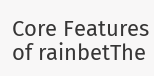Core Features of rainbetThe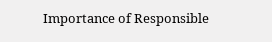Importance of Responsible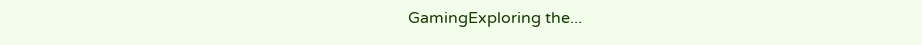GamingExploring the...